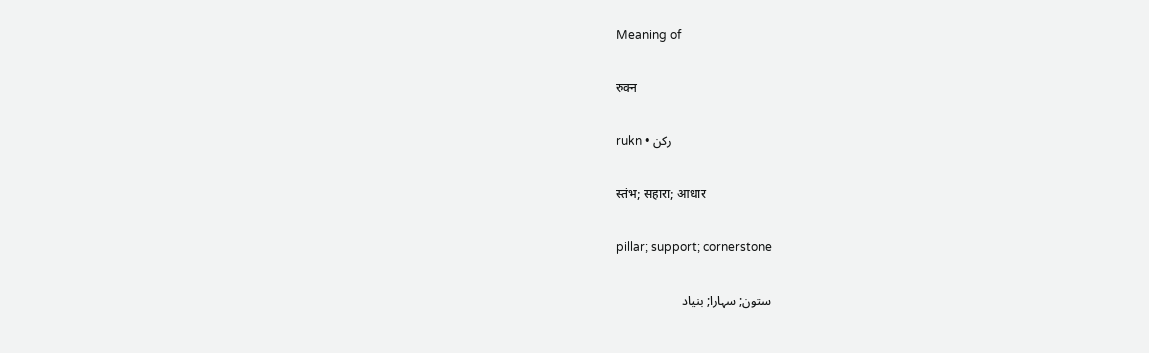Meaning of

रुक्न

rukn • رکن

स्तंभ; सहारा; आधार

pillar; support; cornerstone

ستون; سہارا; بنیاد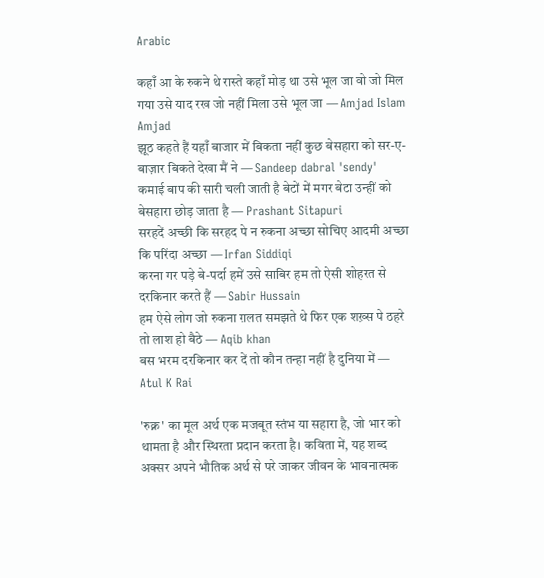Arabic

कहाँ आ के रुकने थे रास्ते कहाँ मोड़ था उसे भूल जा वो जो मिल गया उसे याद रख जो नहीं मिला उसे भूल जा — Amjad Islam Amjad
झूठ कहते हैं यहाँ बाजार में बिकता नहीं कुछ बेसहारा को सर-ए-बाज़ार बिकते देखा मैं ने — Sandeep dabral 'sendy'
कमाई बाप की सारी चली जाती है बेटों में मगर बेटा उन्हीं को बेसहारा छोड़ जाता है — Prashant Sitapuri
सरहदें अच्छी कि सरहद पे न रुकना अच्छा सोचिए आदमी अच्छा कि परिंदा अच्छा — Irfan Siddiqi
करना गर पड़े बे-पर्दा हमें उसे साबिर हम तो ऐसी शोहरत से दरकिनार करते हैं — Sabir Hussain
हम ऐसे लोग जो रुकना ग़लत समझते थे फिर एक शख़्स पे ठहरे तो लाश हो बैठे — Aqib khan
बस भरम दरकिनार कर दें तो कौन तन्हा नहीं है दुनिया में — Atul K Rai

'रुक्न' का मूल अर्थ एक मजबूत स्तंभ या सहारा है, जो भार को थामता है और स्थिरता प्रदान करता है। कविता में, यह शब्द अक्सर अपने भौतिक अर्थ से परे जाकर जीवन के भावनात्मक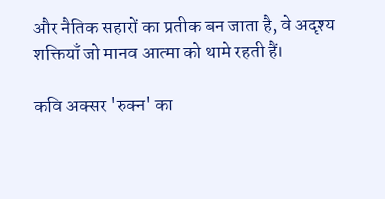और नैतिक सहारों का प्रतीक बन जाता है, वे अदृश्य शक्तियाँ जो मानव आत्मा को थामे रहती हैं।

कवि अक्सर 'रुक्न' का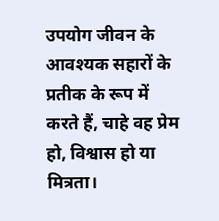उपयोग जीवन के आवश्यक सहारों के प्रतीक के रूप में करते हैं, चाहे वह प्रेम हो, विश्वास हो या मित्रता।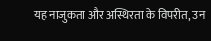यह नाजुकता और अस्थिरता के विपरीत, उन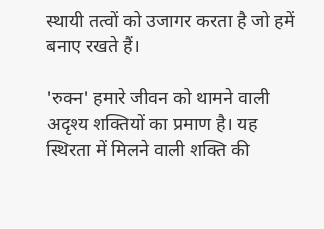स्थायी तत्वों को उजागर करता है जो हमें बनाए रखते हैं।

'रुक्न' हमारे जीवन को थामने वाली अदृश्य शक्तियों का प्रमाण है। यह स्थिरता में मिलने वाली शक्ति की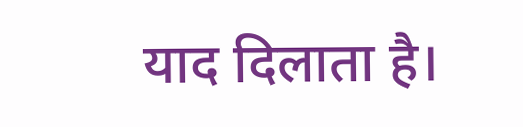याद दिलाता है।